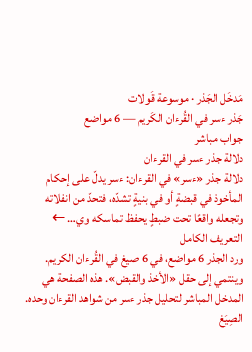مَدخَل الجَذر · موسوعة قَولات
جَذر ءسر في القُرءان الكَريم — 6 مواضع
جواب مباشر
دلالة جذر ءسر في القرءان
دلالة جذر «ءسر» في القرءان: ءسر يدلّ على إحكام المأخوذ في قبضةٍ أو في بنيةٍ تشدّه، فتحدّ من انفلاته وتجعله واقعًا تحت ضبطٍ يحفظ تماسكه وي… ← التعريف الكامل
ورد الجذر 6 مواضع، في 6 صيغ في القُرءان الكريم. وينتمي إلى حقل «الأخذ والقبض». هذه الصفحة هي المدخل المباشر لتحليل جذر ءسر من شواهد القرءان وحده.
الصِيَغ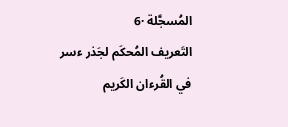المُسجَّلة ·6
التَعريف المُحكَم لجَذر ءسر في القُرءان الكَريم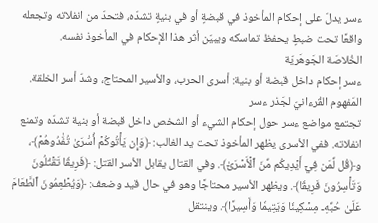ءسر يدلّ على إحكام المأخوذ في قبضةٍ أو في بنيةٍ تشدّه، فتحدّ من انفلاته وتجعله واقعًا تحت ضبطٍ يحفظ تماسكه ويبيّن أثر هذا الإحكام في المأخوذ نفسه.
الخُلاصَة الجَوهَريّة
ءسر إحكام داخل قبضة أو بنية: أسرى الحرب، والأسير المحتاج، وشدّ أسر الخلقة.
المَفهوم القُرءانيّ لجَذر ءسر
تجتمع مواضع ءسر حول إحكام الشيء أو الشخص داخل قبضة أو بنية تشدّه وتمنع انفلاته. ففي الأسرى يظهر المأخوذ تحت يد الغالب: ﴿وَإِن يَأۡتُوكُمۡ أُسَٰرَىٰ تُفَٰدُوهُمۡ﴾، و﴿قُل لِّمَن فِيٓ أَيۡدِيكُم مِّنَ ٱلۡأَسۡرَىٰٓ﴾. وفي القتال يقابل الأسر القتل: ﴿فَرِيقٗا تَقۡتُلُونَ وَتَأۡسِرُونَ فَرِيقٗا﴾. ويظهر الأسير محتاجًا وهو في حال قيد وضعف: ﴿وَيُطۡعِمُونَ ٱلطَّعَامَ عَلَىٰ حُبِّهِۦ مِسۡكِينٗا وَيَتِيمٗا وَأَسِيرًا﴾. وينتقل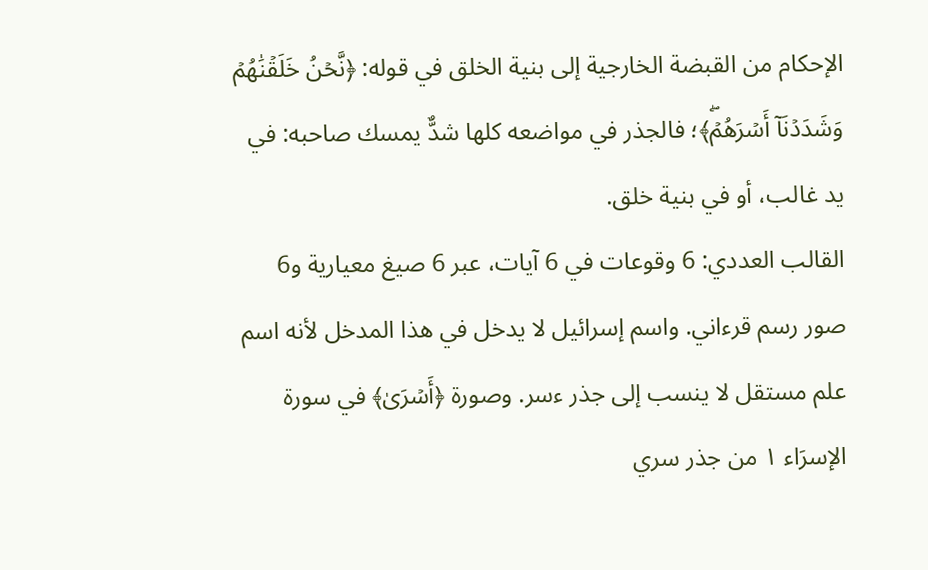الإحكام من القبضة الخارجية إلى بنية الخلق في قوله: ﴿نَّحۡنُ خَلَقۡنَٰهُمۡ وَشَدَدۡنَآ أَسۡرَهُمۡۖ﴾؛ فالجذر في مواضعه كلها شدٌّ يمسك صاحبه: في يد غالب، أو في بنية خلق.
القالب العددي: 6 وقوعات في 6 آيات، عبر 6 صيغ معيارية و6 صور رسم قرءاني. واسم إسرائيل لا يدخل في هذا المدخل لأنه اسم علم مستقل لا ينسب إلى جذر ءسر. وصورة ﴿أَسۡرَىٰ﴾ في سورة الإسرَاء ١ من جذر سري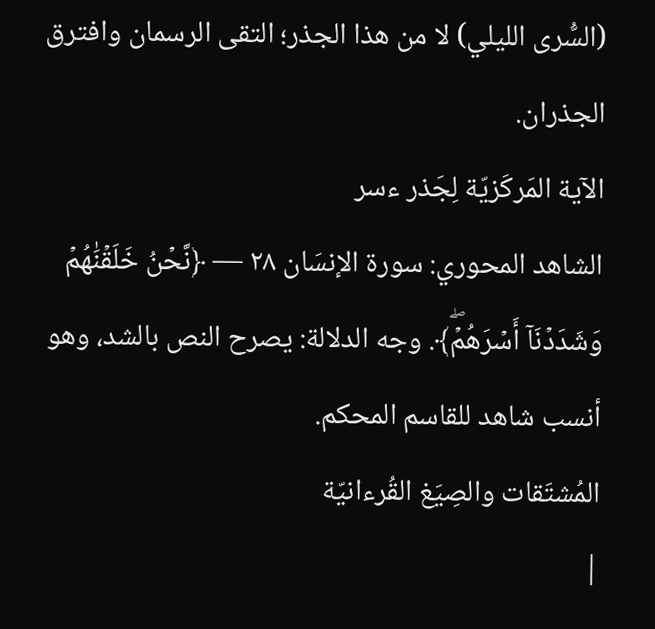(السُّرى الليلي) لا من هذا الجذر؛ التقى الرسمان وافترق الجذران.
الآية المَركَزيّة لِجَذر ءسر
الشاهد المحوري: سورة الإنسَان ٢٨ — ﴿نَّحۡنُ خَلَقۡنَٰهُمۡ وَشَدَدۡنَآ أَسۡرَهُمۡۖ﴾. وجه الدلالة: يصرح النص بالشد، وهو أنسب شاهد للقاسم المحكم.
المُشتَقات والصِيَغ القُرءانيّة
|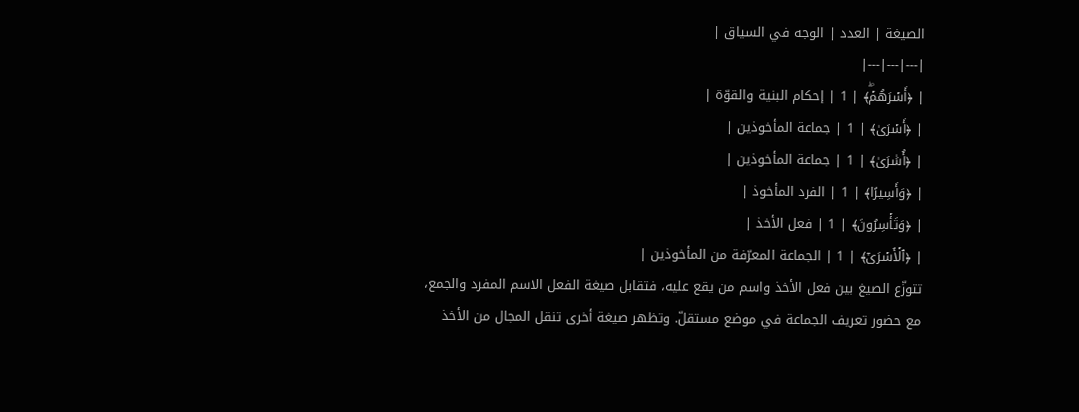الصيغة | العدد | الوجه في السياق |
|---|---|---|
| ﴿أَسۡرَهُمۡۖ﴾ | 1 | إحكام البنية والقوّة |
| ﴿أَسۡرَىٰ﴾ | 1 | جماعة المأخوذين |
| ﴿أُسَٰرَىٰ﴾ | 1 | جماعة المأخوذين |
| ﴿وَأَسِيرًا﴾ | 1 | الفرد المأخوذ |
| ﴿وَتَأۡسِرُونَ﴾ | 1 | فعل الأخذ |
| ﴿ٱلۡأَسۡرَىٰٓ﴾ | 1 | الجماعة المعرّفة من المأخوذين |
تتوزّع الصيغ بين فعل الأخذ واسم من يقع عليه، فتقابل صيغة الفعل الاسم المفرد والجمع، مع حضور تعريف الجماعة في موضع مستقلّ. وتظهر صيغة أخرى تنقل المجال من الأخذ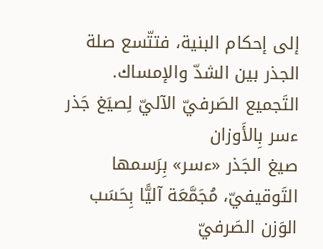إلى إحكام البنية، فتتّسع صلة الجذر بين الشدّ والإمساك.
التَجميع الصَرفيّ الآليّ لِصيَغ جَذر ءسر بِالأَوزان
صيغ الجَذر «ءسر» بِرَسمها التَوقيفيّ، مُجَمَّعَة آليًّا بِحَسَب الوَزن الصَرفيّ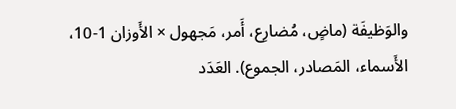والوَظيفَة (ماضٍ، مُضارِع، أَمر، مَجهول × الأَوزان 1-10، الأَسماء، المَصادر، الجموع). العَدَد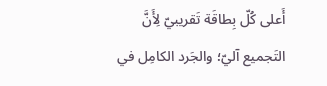أَعلى كُلّ بِطاقَة تَقريبيّ لِأَنَّ التَجميع آليّ؛ والجَرد الكامِل في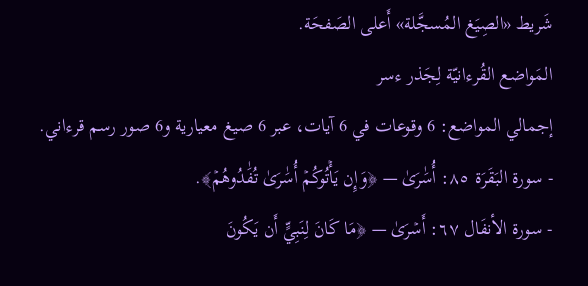شَريط «الصِيَغ المُسجَّلة» أَعلى الصَفحَة.
المَواضع القُرءانيّة لِجَذر ءسر
إجمالي المواضع: 6 وقوعات في 6 آيات، عبر 6 صيغ معيارية و6 صور رسم قرءاني.
- سورة البَقَرَة ٨٥: أُسَٰرَىٰ — ﴿وَإِن يَأۡتُوكُمۡ أُسَٰرَىٰ تُفَٰدُوهُمۡ﴾.
- سورة الأنفَال ٦٧: أَسۡرَىٰ — ﴿مَا كَانَ لِنَبِيٍّ أَن يَكُونَ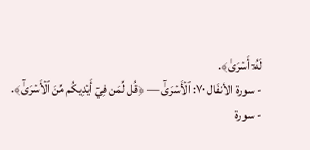لَهُۥٓ أَسۡرَىٰ﴾.
- سورة الأنفَال ٧٠: ٱلۡأَسۡرَىٰٓ — ﴿قُل لِّمَن فِيٓ أَيۡدِيكُم مِّنَ ٱلۡأَسۡرَىٰٓ﴾.
- سورة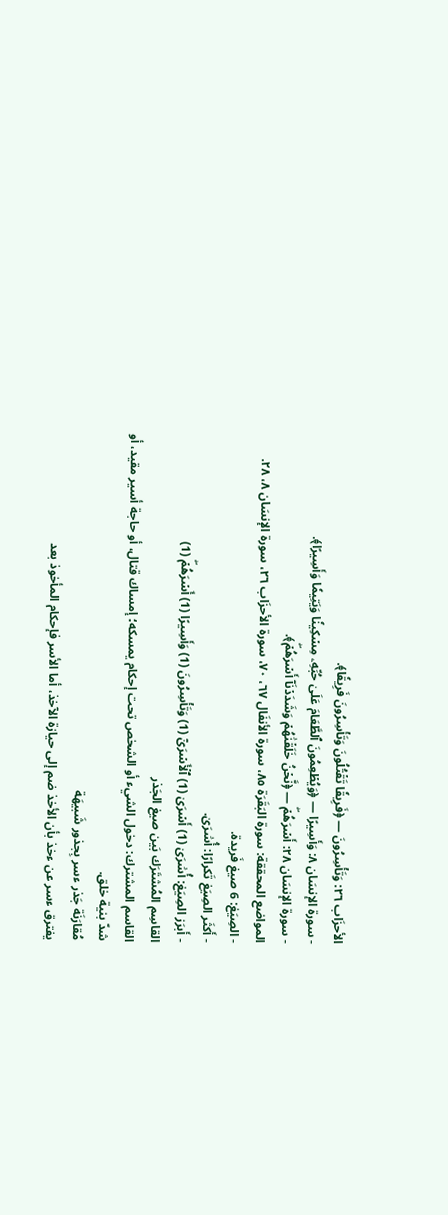الأحزَاب ٢٦: وَتَأۡسِرُونَ — ﴿فَرِيقٗا تَقۡتُلُونَ وَتَأۡسِرُونَ فَرِيقٗا﴾.
- سورة الإنسَان ٨: وَأَسِيرًا — ﴿وَيُطۡعِمُونَ ٱلطَّعَامَ عَلَىٰ حُبِّهِۦ مِسۡكِينٗا وَيَتِيمٗا وَأَسِيرًا﴾.
- سورة الإنسَان ٢٨: أَسۡرَهُمۡۖ — ﴿نَّحۡنُ خَلَقۡنَٰهُمۡ وَشَدَدۡنَآ أَسۡرَهُمۡۖ﴾.
المواضع المحققة: سورة البَقَرَة ٨٥، سورة الأنفَال ٦٧، ٧٠، سورة الأحزَاب ٢٦، سورة الإنسَان ٨، ٢٨.
- الصِيَغ: 6 صيغ فَريدة.
- أَكثَر الصِيَغ تَكرارًا: أُسَٰرَىٰ.
- أَبرَز الصِيَغ: أُسَٰرَىٰ (1) أَسۡرَىٰ (1) ٱلۡأَسۡرَىٰٓ (1) وَتَأۡسِرُونَ (1) وَأَسِيرًا (1) أَسۡرَهُمۡۖ (1)
القاسِم المُشتَرَك بَين صيغ الجَذر
القاسم المشترك: دخول الشيء أو الشخص تحت إحكام يمسكه؛ إمساك قتال، أو حاجة أسير مقيد، أو شدّ بنية خلق.
مُقارَنَة جَذر ءسر بِجذور شَبيهَة
يفترق ءسر عن ءخذ بأن الأخذ ضم إلى حيازة الآخذ، أما الأسر فإحكام المأخوذ بعد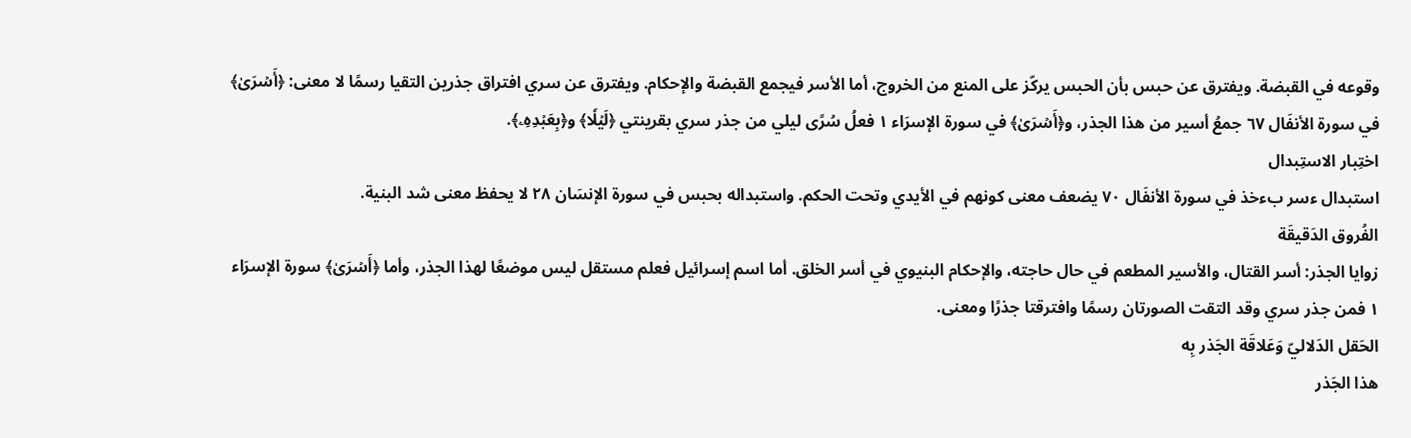وقوعه في القبضة. ويفترق عن حبس بأن الحبس يركّز على المنع من الخروج، أما الأسر فيجمع القبضة والإحكام. ويفترق عن سري افتراق جذرين التقيا رسمًا لا معنى: ﴿أَسۡرَىٰ﴾ في سورة الأنفَال ٦٧ جمعُ أسير من هذا الجذر، و﴿أَسۡرَىٰ﴾ في سورة الإسرَاء ١ فعلُ سُرًى ليلي من جذر سري بقرينتي ﴿لَيۡلٗا﴾ و﴿بِعَبۡدِهِۦ﴾.
اختِبار الاستِبدال
استبدال ءسر بءخذ في سورة الأنفَال ٧٠ يضعف معنى كونهم في الأيدي وتحت الحكم. واستبداله بحبس في سورة الإنسَان ٢٨ لا يحفظ معنى شد البنية.
الفُروق الدَقيقَة
زوايا الجذر: أسر القتال، والأسير المطعم في حال حاجته، والإحكام البنيوي في أسر الخلق. أما اسم إسرائيل فعلم مستقل ليس موضعًا لهذا الجذر، وأما ﴿أَسۡرَىٰ﴾ سورة الإسرَاء ١ فمن جذر سري وقد التقت الصورتان رسمًا وافترقتا جذرًا ومعنى.
الحَقل الدَلاليّ وَعَلاقَة الجَذر بِه
هذا الجَذر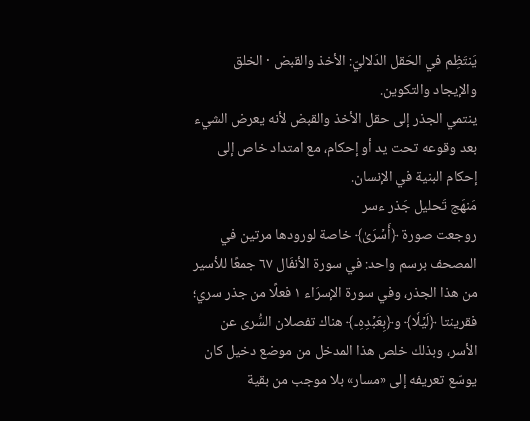يَنتَظِم في الحَقل الدَلاليّ: الأخذ والقبض · الخلق والإيجاد والتكوين.
ينتمي الجذر إلى حقل الأخذ والقبض لأنه يعرض الشيء بعد وقوعه تحت يد أو إحكام، مع امتداد خاص إلى إحكام البنية في الإنسان.
مَنهَج تَحليل جَذر ءسر
روجعت صورة ﴿أَسۡرَىٰ﴾ خاصة لورودها مرتين في المصحف برسم واحد: في سورة الأنفَال ٦٧ جمعًا للأسير من هذا الجذر، وفي سورة الإسرَاء ١ فعلًا من جذر سري؛ فقرينتا ﴿لَيۡلٗا﴾ و﴿بِعَبۡدِهِۦ﴾ هناك تفصلان السُّرى عن الأسر، وبذلك خلص هذا المدخل من موضع دخيل كان يوسّع تعريفه إلى «مسار» بلا موجب من بقية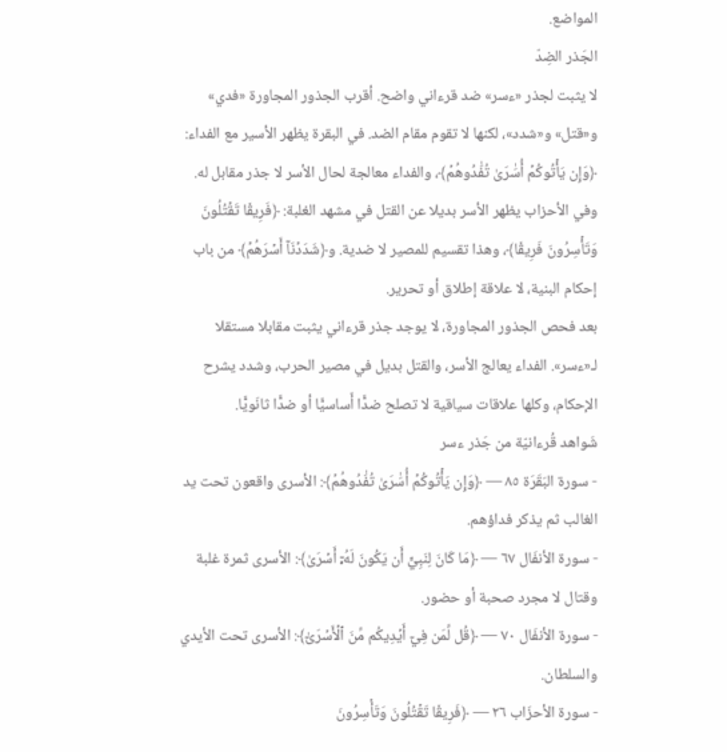المواضع.
الجَذر الضِدّ
لا يثبت لجذر «ءسر» ضد قرءاني واضح. أقرب الجذور المجاورة «فدي» و«قتل» و«شدد»، لكنها لا تقوم مقام الضد. في البقرة يظهر الأسير مع الفداء: ﴿وَإِن يَأۡتُوكُمۡ أُسَٰرَىٰ تُفَٰدُوهُمۡ﴾، والفداء معالجة لحال الأسر لا جذر مقابل له. وفي الأحزاب يظهر الأسر بديلا عن القتل في مشهد الغلبة: ﴿فَرِيقٗا تَقۡتُلُونَ وَتَأۡسِرُونَ فَرِيقٗا﴾، وهذا تقسيم للمصير لا ضدية. و﴿شَدَدۡنَآ أَسۡرَهُمۡ﴾ من باب إحكام البنية، لا علاقة إطلاق أو تحرير.
بعد فحص الجذور المجاورة، لا يوجد جذر قرءاني يثبت مقابلا مستقلا لـ«ءسر». الفداء يعالج الأسر، والقتل بديل في مصير الحرب، وشدد يشرح الإحكام، وكلها علاقات سياقية لا تصلح ضدًّا أَساسيًّا أو ضدًّا ثانَويًّا.
شَواهد قُرءانيّة من جَذر ءسر
- سورة البَقَرَة ٨٥ — ﴿وَإِن يَأۡتُوكُمۡ أُسَٰرَىٰ تُفَٰدُوهُمۡ﴾: الأسرى واقعون تحت يد الغالب ثم يذكر فداؤهم.
- سورة الأنفَال ٦٧ — ﴿مَا كَانَ لِنَبِيٍّ أَن يَكُونَ لَهُۥٓ أَسۡرَىٰ﴾: الأسرى ثمرة غلبة وقتال لا مجرد صحبة أو حضور.
- سورة الأنفَال ٧٠ — ﴿قُل لِّمَن فِيٓ أَيۡدِيكُم مِّنَ ٱلۡأَسۡرَىٰٓ﴾: الأسرى تحت الأيدي والسلطان.
- سورة الأحزَاب ٢٦ — ﴿فَرِيقٗا تَقۡتُلُونَ وَتَأۡسِرُونَ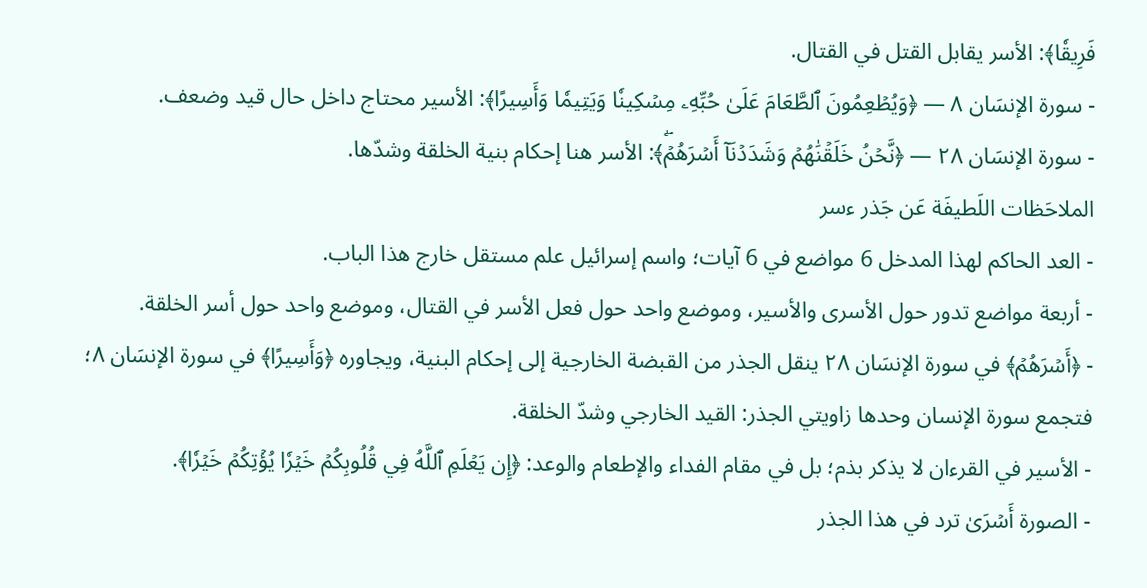فَرِيقٗا﴾: الأسر يقابل القتل في القتال.
- سورة الإنسَان ٨ — ﴿وَيُطۡعِمُونَ ٱلطَّعَامَ عَلَىٰ حُبِّهِۦ مِسۡكِينٗا وَيَتِيمٗا وَأَسِيرًا﴾: الأسير محتاج داخل حال قيد وضعف.
- سورة الإنسَان ٢٨ — ﴿نَّحۡنُ خَلَقۡنَٰهُمۡ وَشَدَدۡنَآ أَسۡرَهُمۡۖ﴾: الأسر هنا إحكام بنية الخلقة وشدّها.
الملاحَظات اللَطيفَة عَن جَذر ءسر
- العد الحاكم لهذا المدخل 6 مواضع في 6 آيات؛ واسم إسرائيل علم مستقل خارج هذا الباب.
- أربعة مواضع تدور حول الأسرى والأسير، وموضع واحد حول فعل الأسر في القتال، وموضع واحد حول أسر الخلقة.
- ﴿أَسۡرَهُمۡ﴾ في سورة الإنسَان ٢٨ ينقل الجذر من القبضة الخارجية إلى إحكام البنية، ويجاوره ﴿وَأَسِيرًا﴾ في سورة الإنسَان ٨؛ فتجمع سورة الإنسان وحدها زاويتي الجذر: القيد الخارجي وشدّ الخلقة.
- الأسير في القرءان لا يذكر بذم؛ بل في مقام الفداء والإطعام والوعد: ﴿إِن يَعۡلَمِ ٱللَّهُ فِي قُلُوبِكُمۡ خَيۡرٗا يُؤۡتِكُمۡ خَيۡرٗا﴾.
- الصورة أَسۡرَىٰ ترد في هذا الجذر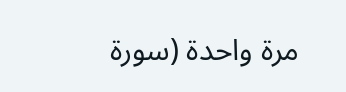مرة واحدة (سورة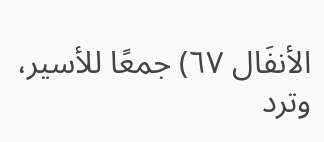الأنفَال ٦٧) جمعًا للأسير، وترد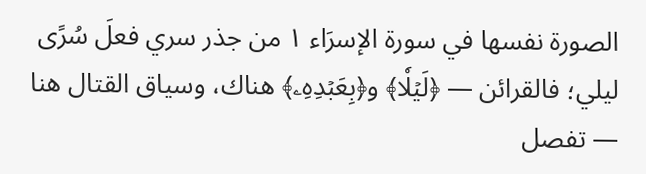الصورة نفسها في سورة الإسرَاء ١ من جذر سري فعلَ سُرًى ليلي؛ فالقرائن — ﴿لَيۡلٗا﴾ و﴿بِعَبۡدِهِۦ﴾ هناك، وسياق القتال هنا — تفصل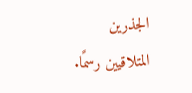الجذرين المتلاقيين رسمًا.